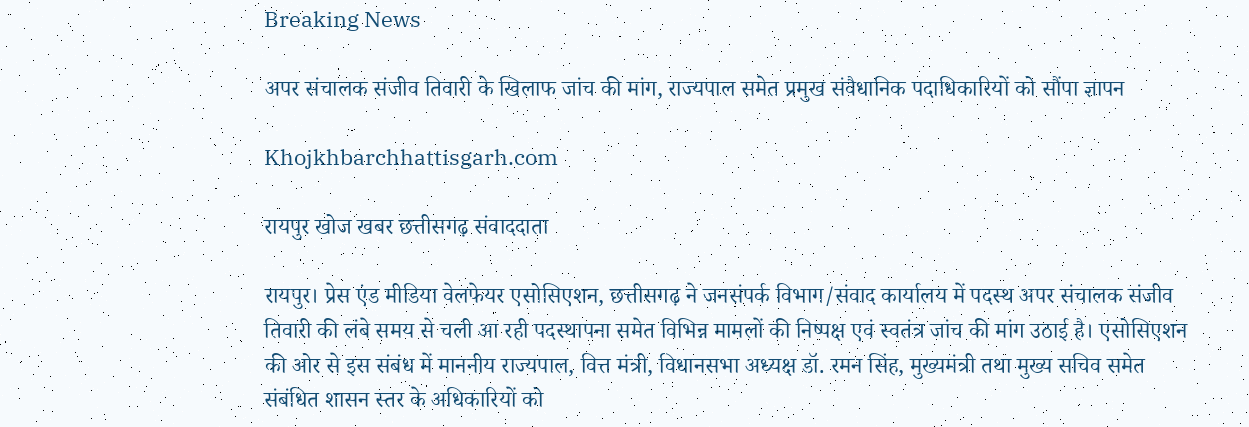Breaking News

अपर संचालक संजीव तिवारी के खिलाफ जांच की मांग, राज्यपाल समेत प्रमुख संवैधानिक पदाधिकारियों को सौंपा ज्ञापन

Khojkhbarchhattisgarh.com

रायपुर खोज खबर छत्तीसगढ़ संवाददाता

रायपुर। प्रेस एंड मीडिया वेलफेयर एसोसिएशन, छत्तीसगढ़ ने जनसंपर्क विभाग/संवाद कार्यालय में पदस्थ अपर संचालक संजीव तिवारी की लंबे समय से चली आ रही पदस्थापना समेत विभिन्न मामलों की निष्पक्ष एवं स्वतंत्र जांच की मांग उठाई है। एसोसिएशन की ओर से इस संबंध में माननीय राज्यपाल, वित्त मंत्री, विधानसभा अध्यक्ष डॉ. रमन सिंह, मुख्यमंत्री तथा मुख्य सचिव समेत संबंधित शासन स्तर के अधिकारियों को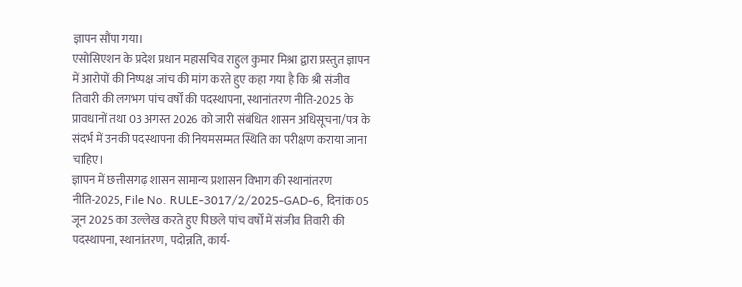ज्ञापन सौंपा गया।
एसोसिएशन के प्रदेश प्रधान महासचिव राहुल कुमार मिश्रा द्वारा प्रस्तुत ज्ञापन में आरोपों की निष्पक्ष जांच की मांग करते हुए कहा गया है कि श्री संजीव तिवारी की लगभग पांच वर्षों की पदस्थापना, स्थानांतरण नीति-2025 के प्रावधानों तथा 03 अगस्त 2026 को जारी संबंधित शासन अधिसूचना/पत्र के संदर्भ में उनकी पदस्थापना की नियमसम्मत स्थिति का परीक्षण कराया जाना चाहिए।
ज्ञापन में छत्तीसगढ़ शासन सामान्य प्रशासन विभाग की स्थानांतरण नीति-2025, File No. RULE-3017/2/2025-GAD-6, दिनांक 05 जून 2025 का उल्लेख करते हुए पिछले पांच वर्षों में संजीव तिवारी की पदस्थापना, स्थानांतरण, पदोन्नति, कार्य-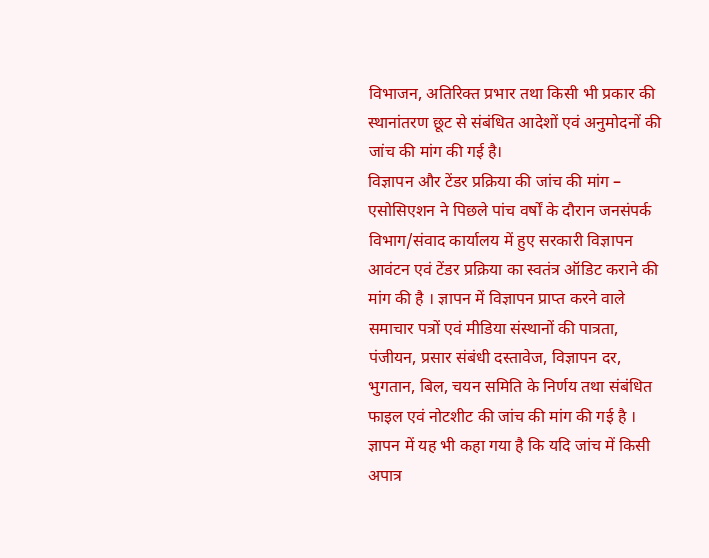विभाजन, अतिरिक्त प्रभार तथा किसी भी प्रकार की स्थानांतरण छूट से संबंधित आदेशों एवं अनुमोदनों की जांच की मांग की गई है।
विज्ञापन और टेंडर प्रक्रिया की जांच की मांग – एसोसिएशन ने पिछले पांच वर्षों के दौरान जनसंपर्क विभाग/संवाद कार्यालय में हुए सरकारी विज्ञापन आवंटन एवं टेंडर प्रक्रिया का स्वतंत्र ऑडिट कराने की मांग की है । ज्ञापन में विज्ञापन प्राप्त करने वाले समाचार पत्रों एवं मीडिया संस्थानों की पात्रता, पंजीयन, प्रसार संबंधी दस्तावेज, विज्ञापन दर, भुगतान, बिल, चयन समिति के निर्णय तथा संबंधित फाइल एवं नोटशीट की जांच की मांग की गई है ।
ज्ञापन में यह भी कहा गया है कि यदि जांच में किसी अपात्र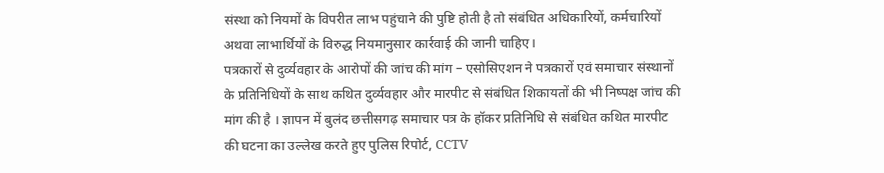संस्था को नियमों के विपरीत लाभ पहुंचाने की पुष्टि होती है तो संबंधित अधिकारियों, कर्मचारियों अथवा लाभार्थियों के विरुद्ध नियमानुसार कार्रवाई की जानी चाहिए।
पत्रकारों से दुर्व्यवहार के आरोपों की जांच की मांग – एसोसिएशन ने पत्रकारों एवं समाचार संस्थानों के प्रतिनिधियों के साथ कथित दुर्व्यवहार और मारपीट से संबंधित शिकायतों की भी निष्पक्ष जांच की मांग की है । ज्ञापन में बुलंद छत्तीसगढ़ समाचार पत्र के हॉकर प्रतिनिधि से संबंधित कथित मारपीट की घटना का उल्लेख करते हुए पुलिस रिपोर्ट, CCTV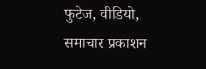फुटेज, वीडियो, समाचार प्रकाशन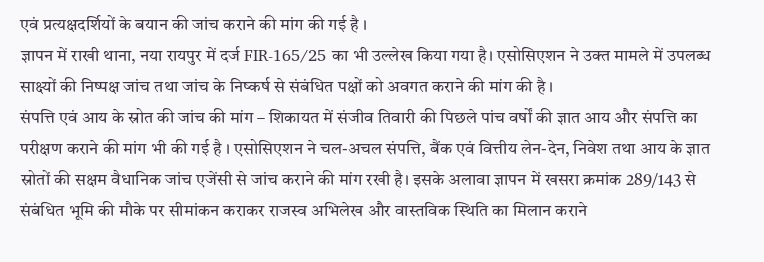एवं प्रत्यक्षदर्शियों के बयान की जांच कराने की मांग की गई है ।
ज्ञापन में राखी थाना, नया रायपुर में दर्ज FIR-165/25 का भी उल्लेख किया गया है। एसोसिएशन ने उक्त मामले में उपलब्ध साक्ष्यों की निष्पक्ष जांच तथा जांच के निष्कर्ष से संबंधित पक्षों को अवगत कराने की मांग की है ।
संपत्ति एवं आय के स्रोत की जांच की मांग – शिकायत में संजीव तिवारी की पिछले पांच वर्षों की ज्ञात आय और संपत्ति का परीक्षण कराने की मांग भी की गई है । एसोसिएशन ने चल-अचल संपत्ति, बैंक एवं वित्तीय लेन-देन, निवेश तथा आय के ज्ञात स्रोतों की सक्षम वैधानिक जांच एजेंसी से जांच कराने की मांग रखी है। इसके अलावा ज्ञापन में खसरा क्रमांक 289/143 से संबंधित भूमि की मौके पर सीमांकन कराकर राजस्व अभिलेख और वास्तविक स्थिति का मिलान कराने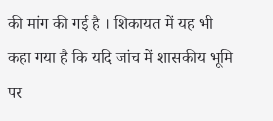की मांग की गई है । शिकायत में यह भी कहा गया है कि यदि जांच में शासकीय भूमि पर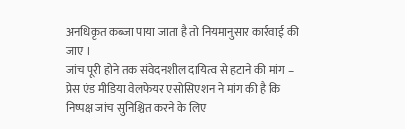अनधिकृत कब्जा पाया जाता है तो नियमानुसार कार्रवाई की जाए ।
जांच पूरी होने तक संवेदनशील दायित्व से हटाने की मांग – प्रेस एंड मीडिया वेलफेयर एसोसिएशन ने मांग की है कि निष्पक्ष जांच सुनिश्चित करने के लिए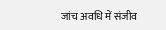जांच अवधि में संजीव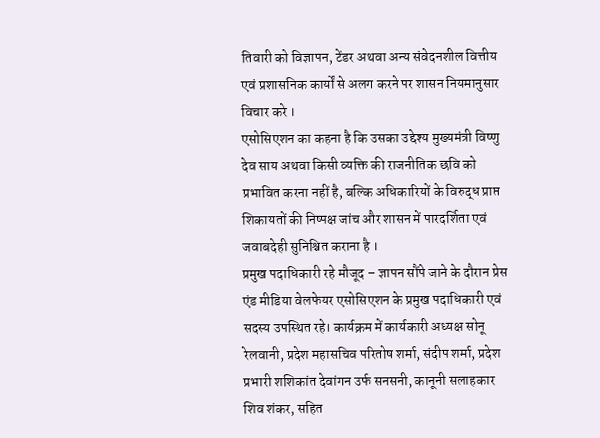तिवारी को विज्ञापन, टेंडर अथवा अन्य संवेदनशील वित्तीय एवं प्रशासनिक कार्यों से अलग करने पर शासन नियमानुसार विचार करे ।
एसोसिएशन का कहना है कि उसका उद्देश्य मुख्यमंत्री विष्णु देव साय अथवा किसी व्यक्ति की राजनीतिक छवि को प्रभावित करना नहीं है, बल्कि अधिकारियों के विरुद्ध प्राप्त शिकायतों की निष्पक्ष जांच और शासन में पारदर्शिता एवं जवाबदेही सुनिश्चित कराना है ।
प्रमुख पदाधिकारी रहे मौजूद – ज्ञापन सौंपे जाने के दौरान प्रेस एंड मीडिया वेलफेयर एसोसिएशन के प्रमुख पदाधिकारी एवं सदस्य उपस्थित रहे। कार्यक्रम में कार्यकारी अध्यक्ष सोनू रेलवानी, प्रदेश महासचिव परितोष शर्मा, संदीप शर्मा, प्रदेश प्रभारी शशिकांत देवांगन उर्फ सनसनी, कानूनी सलाहकार शिव शंकर, सहित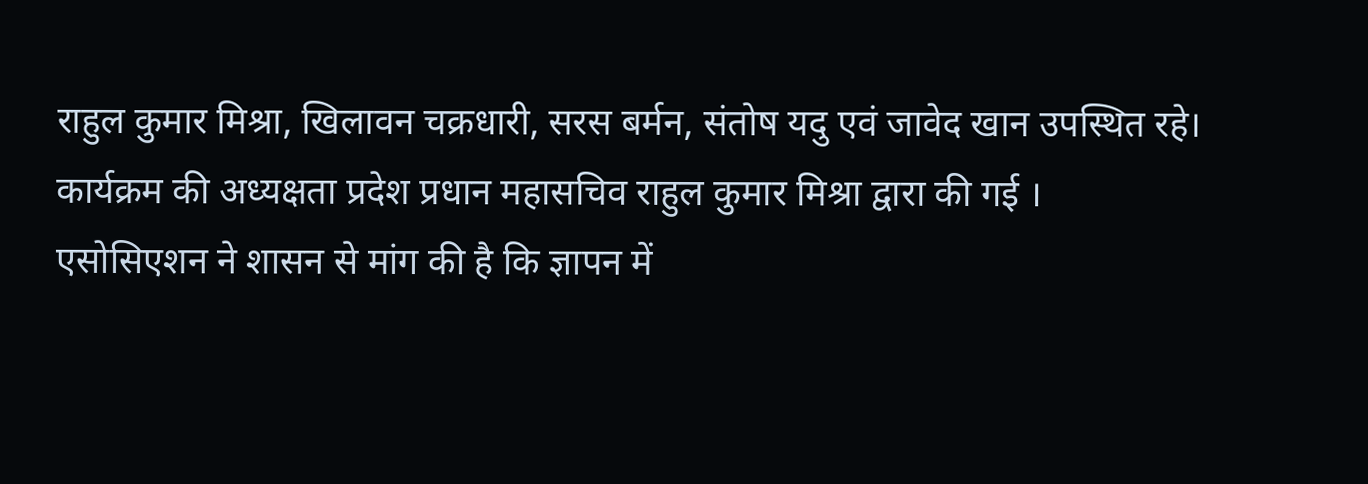राहुल कुमार मिश्रा, खिलावन चक्रधारी, सरस बर्मन, संतोष यदु एवं जावेद खान उपस्थित रहे।
कार्यक्रम की अध्यक्षता प्रदेश प्रधान महासचिव राहुल कुमार मिश्रा द्वारा की गई ।
एसोसिएशन ने शासन से मांग की है कि ज्ञापन में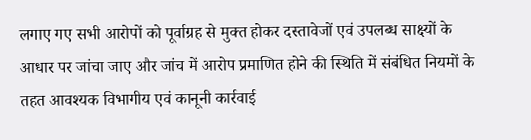लगाए गए सभी आरोपों को पूर्वाग्रह से मुक्त होकर दस्तावेजों एवं उपलब्ध साक्ष्यों के आधार पर जांचा जाए और जांच में आरोप प्रमाणित होने की स्थिति में संबंधित नियमों के तहत आवश्यक विभागीय एवं कानूनी कार्रवाई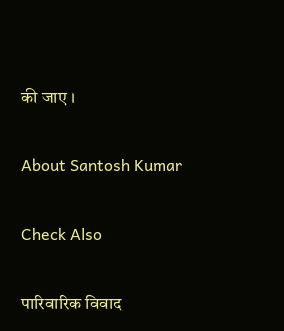की जाए ।

About Santosh Kumar

Check Also

पारिवारिक विवाद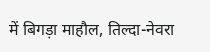में बिगड़ा माहौल, तिल्दा-नेवरा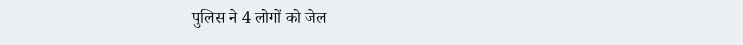पुलिस ने 4 लोगों को जेल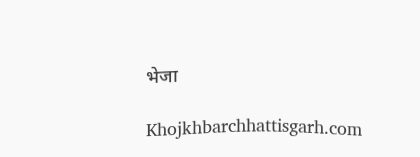भेजा

Khojkhbarchhattisgarh.com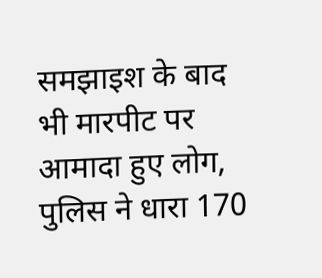समझाइश के बाद भी मारपीट पर आमादा हुए लोग, पुलिस ने धारा 170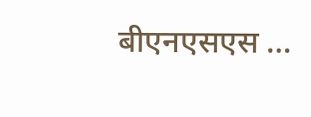बीएनएसएस …